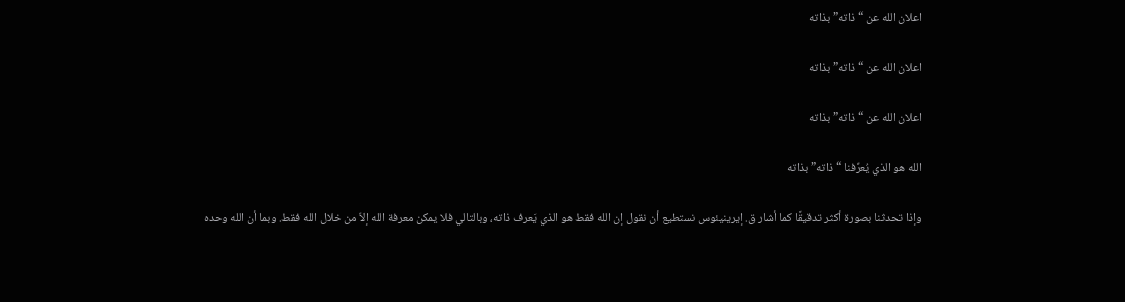اعلان الله عن “ذاته” بذاته

اعلان الله عن “ذاته” بذاته

اعلان الله عن “ذاته” بذاته

الله هو الذي يُعرِّفنا “ذاته” بذاته

وإذا تحدثنا بصورة أكثر تدقيقًا كما أشار ق. إيرينيئوس نستطيع أن نقول إن الله فقط هو الذي يَعرف ذاته، وبالتالي فلا يمكن معرفة الله إلاّ من خلال الله فقط. وبما أن الله وحده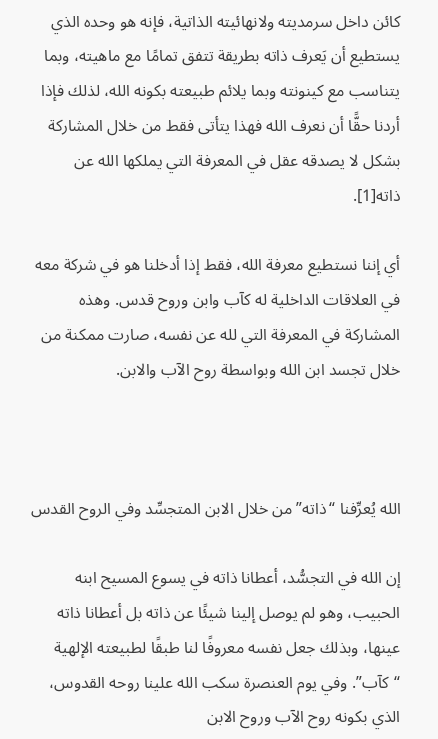كائن داخل سرمديته ولانهائيته الذاتية، فإنه هو وحده الذي يستطيع أن يَعرف ذاته بطريقة تتفق تمامًا مع ماهيته، وبما يتناسب مع كينونته وبما يلائم طبيعته بكونه الله، لذلك فإذا أردنا حقًّا أن نعرف الله فهذا يتأتى فقط من خلال المشاركة بشكل لا يصدقه عقل في المعرفة التي يملكها الله عن ذاته[1].

أي إننا نستطيع معرفة الله، فقط إذا أدخلنا هو في شركة معه في العلاقات الداخلية له كآب وابن وروح قدس. وهذه المشاركة في المعرفة التي لله عن نفسه، صارت ممكنة من خلال تجسد ابن الله وبواسطة روح الآب والابن.



الله يُعرِّفنا “ذاته” من خلال الابن المتجسِّد وفي الروح القدس

إن الله في التجسُّد، أعطانا ذاته في يسوع المسيح ابنه الحبيب، وهو لم يوصل إلينا شيئًا عن ذاته بل أعطانا ذاته عينها، وبذلك جعل نفسه معروفًا لنا طبقًا لطبيعته الإلهية “كآب”. وفي يوم العنصرة سكب الله علينا روحه القدوس، الذي بكونه روح الآب وروح الابن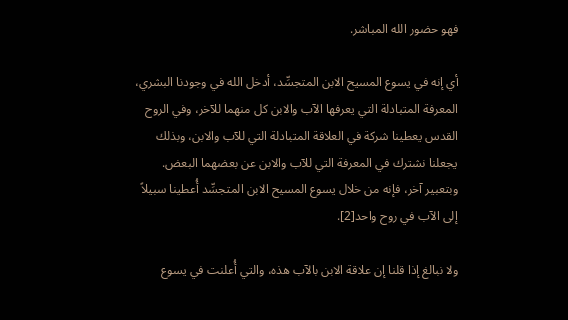فهو حضور الله المباشر.

أي إنه في يسوع المسيح الابن المتجسِّد، أدخل الله في وجودنا البشري، المعرفة المتبادلة التي يعرفها الآب والابن كل منهما للآخر، وفي الروح القدس يعطينا شركة في العلاقة المتبادلة التي للآب والابن، وبذلك يجعلنا نشترك في المعرفة التي للآب والابن عن بعضهما البعض. وبتعبير آخر، فإنه من خلال يسوع المسيح الابن المتجسِّد أُعطينا سبيلاً إلى الآب في روح واحد[2].

ولا نبالغ إذا قلنا إن علاقة الابن بالآب هذه، والتي أُعلنت في يسوع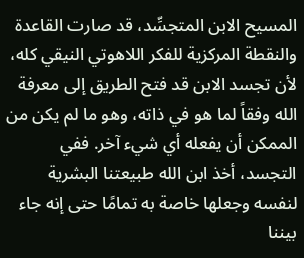المسيح الابن المتجسِّد، قد صارت القاعدة والنقطة المركزية للفكر اللاهوتي النيقي كله، لأن تجسد الابن قد فتح الطريق إلى معرفة الله وفقاً لما هو في ذاته، وهو ما لم يكن من الممكن أن يفعله أي شيء آخر. ففي التجسد، أخذ ابن الله طبيعتنا البشرية لنفسه وجعلها خاصة به تمامًا حتى إنه جاء بيننا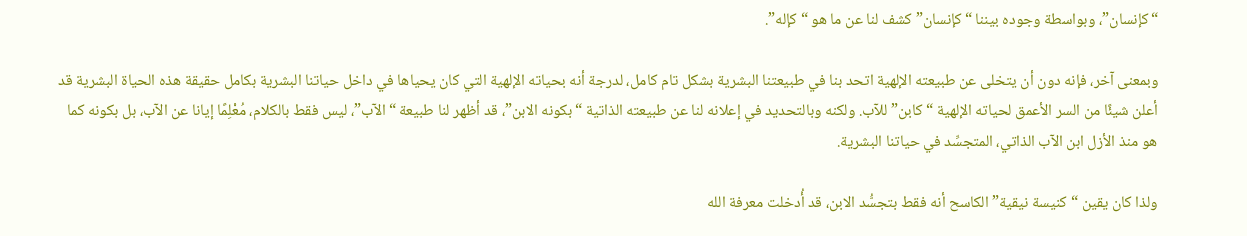“كإنسان”، وبواسطة وجوده بيننا “كإنسان” كشف لنا عن ما هو “كإله”.

وبمعنى آخر، فإنه دون أن يتخلى عن طبيعته الإلهية اتحد بنا في طبيعتنا البشرية بشكل تام كامل، لدرجة أنه بحياته الإلهية التي كان يحياها في داخل حياتنا البشرية بكامل حقيقة هذه الحياة البشرية قد أعلن شيئًا من السر الأعمق لحياته الإلهية “كابن” للآب. ولكنه وبالتحديد في إعلانه لنا عن طبيعته الذاتية “بكونه الابن”، قد أظهر لنا طبيعة “الآب”، ليس فقط بالكلام، مُعْلِمًا إيانا عن الآب، بل بكونه كما هو منذ الأزل ابن الآب الذاتي، المتجسِّد في حياتنا البشرية.

ولذا كان يقين “كنيسة نيقية” الكاسح أنه فقط بتجسُّد الابن، قد أُدخلت معرفة الله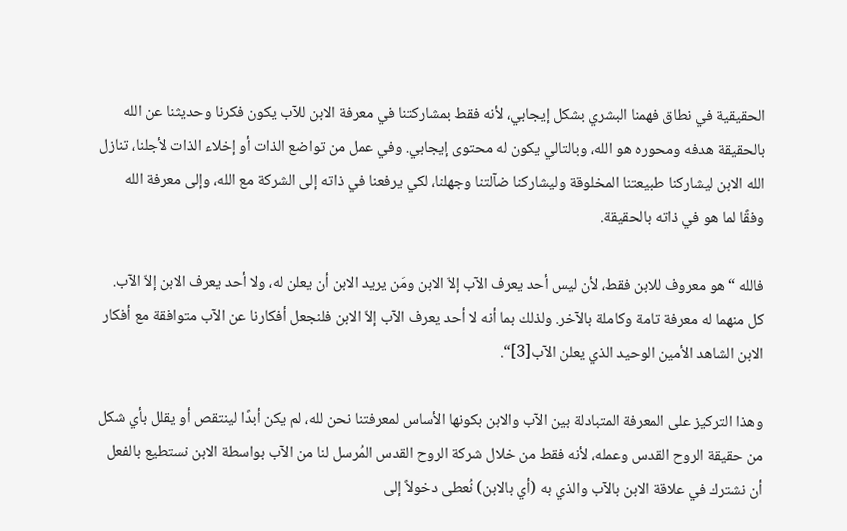الحقيقية في نطاق فهمنا البشري بشكل إيجابي، لأنه فقط بمشاركتنا في معرفة الابن للآب يكون فكرنا وحديثنا عن الله بالحقيقة هدفه ومحوره هو الله، وبالتالي يكون له محتوى إيجابي. وفي عمل من تواضع الذات أو إخلاء الذات لأجلنا، تنازل الله الابن ليشاركنا طبيعتنا المخلوقة وليشاركنا ضآلتنا وجهلنا، لكي يرفعنا في ذاته إلى الشركة مع الله، وإلى معرفة الله وفقًا لما هو في ذاته بالحقيقة.

فالله “هو معروف للابن فقط، لأن ليس أحد يعرف الآب إلاّ الابن ومَن يريد الابن أن يعلن له، ولا أحد يعرف الابن إلاّ الآب. كل منهما له معرفة تامة وكاملة بالآخر. ولذلك بما أنه لا أحد يعرف الآب إلاّ الابن فلنجعل أفكارنا عن الآب متوافقة مع أفكار الابن الشاهد الأمين الوحيد الذي يعلن الآب[3]“.

وهذا التركيز على المعرفة المتبادلة بين الآب والابن بكونها الأساس لمعرفتنا نحن لله، لم يكن أبدًا لينتقص أو يقلل بأي شكل من حقيقة الروح القدس وعمله، لأنه فقط من خلال شركة الروح القدس المُرسل لنا من الآب بواسطة الابن نستطيع بالفعل أن نشترك في علاقة الابن بالآب والذي به (أي بالابن) نُعطى دخولاً إلى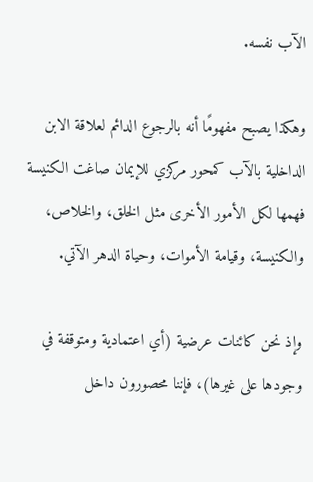الآب نفسه.

وهكذا يصبح مفهومًا أنه بالرجوع الدائم لعلاقة الابن الداخلية بالآب كمحور مركزي للإيمان صاغت الكنيسة فهمها لكل الأمور الأخرى مثل الخلق، والخلاص، والكنيسة، وقيامة الأموات، وحياة الدهر الآتي.

وإذ نحن كائنات عرضية (أي اعتمادية ومتوقفة في وجودها على غيرها)، فإننا محصورون داخل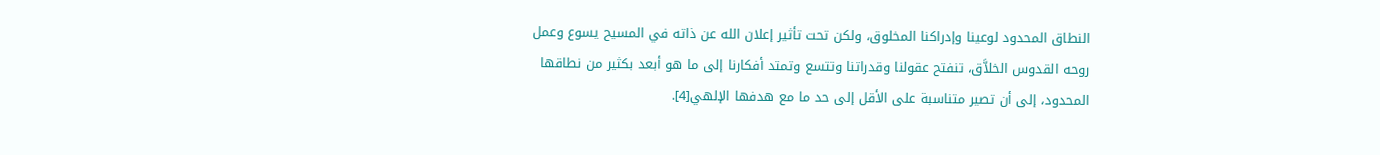النطاق المحدود لوعينا وإدراكنا المخلوق، ولكن تحت تأثير إعلان الله عن ذاته في المسيح يسوع وعمل روحه القدوس الخلاَّق، تنفتح عقولنا وقدراتنا وتتسع وتمتد أفكارنا إلى ما هو أبعد بكثير من نطاقها المحدود، إلى أن تصير متناسبة على الأقل إلى حد ما مع هدفها الإلهي[4].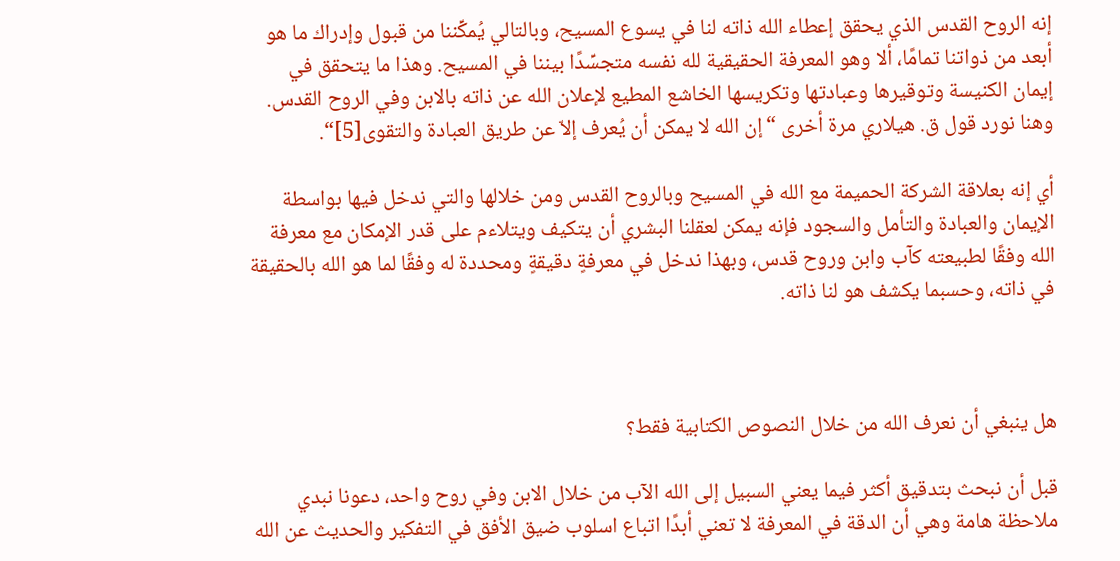إنه الروح القدس الذي يحقق إعطاء الله ذاته لنا في يسوع المسيح، وبالتالي يُمكِّننا من قبول وإدراك ما هو أبعد من ذواتنا تمامًا، ألا وهو المعرفة الحقيقية لله نفسه متجسِّدًا بيننا في المسيح. وهذا ما يتحقق في إيمان الكنيسة وتوقيرها وعبادتها وتكريسها الخاشع المطيع لإعلان الله عن ذاته بالابن وفي الروح القدس. وهنا نورد قول ق. هيلاري مرة أخرى “إن الله لا يمكن أن يُعرف إلاّ عن طريق العبادة والتقوى[5]“.

أي إنه بعلاقة الشركة الحميمة مع الله في المسيح وبالروح القدس ومن خلالها والتي ندخل فيها بواسطة الإيمان والعبادة والتأمل والسجود فإنه يمكن لعقلنا البشري أن يتكيف ويتلاءم على قدر الإمكان مع معرفة الله وفقًا لطبيعته كآب وابن وروح قدس، وبهذا ندخل في معرفةٍ دقيقةٍ ومحددة له وفقًا لما هو الله بالحقيقة في ذاته، وحسبما يكشف هو لنا ذاته.



هل ينبغي أن نعرف الله من خلال النصوص الكتابية فقط؟

قبل أن نبحث بتدقيق أكثر فيما يعني السبيل إلى الله الآب من خلال الابن وفي روح واحد، دعونا نبدي ملاحظة هامة وهي أن الدقة في المعرفة لا تعني أبدًا اتباع اسلوب ضيق الأفق في التفكير والحديث عن الله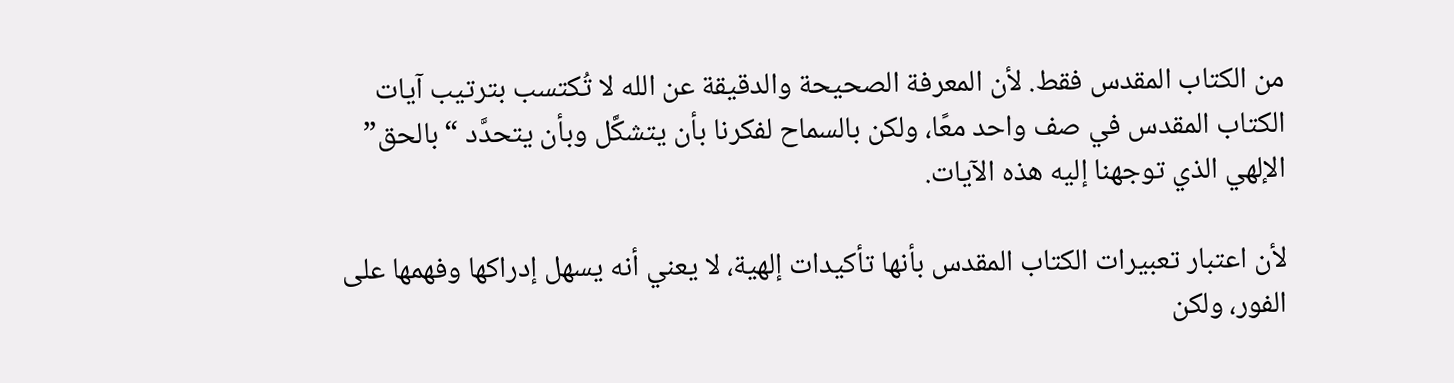من الكتاب المقدس فقط. لأن المعرفة الصحيحة والدقيقة عن الله لا تُكتسب بترتيب آيات الكتاب المقدس في صف واحد معًا، ولكن بالسماح لفكرنا بأن يتشكَّل وبأن يتحدَّد “بالحق” الإلهي الذي توجهنا إليه هذه الآيات.

لأن اعتبار تعبيرات الكتاب المقدس بأنها تأكيدات إلهية، لا يعني أنه يسهل إدراكها وفهمها على الفور، ولكن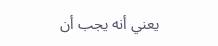يعني أنه يجب أن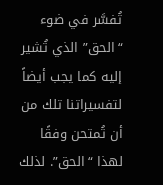تُفسَّر في ضوء “الحق” الذي تُشير إليه كما يجب أيضاً لتفسيراتنا تلك من أن تُمتحن وفقًا لهذا “الحق”. لذلك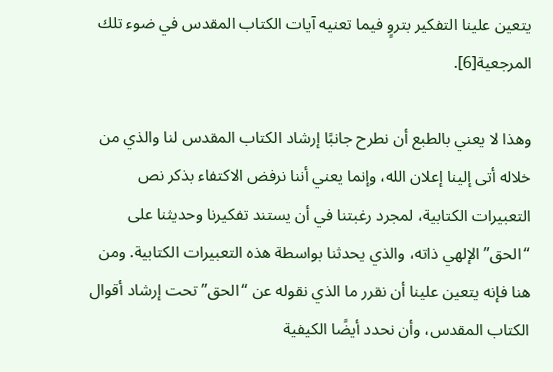يتعين علينا التفكير بتروٍ فيما تعنيه آيات الكتاب المقدس في ضوء تلك المرجعية[6].

وهذا لا يعني بالطبع أن نطرح جانبًا إرشاد الكتاب المقدس لنا والذي من خلاله أتى إلينا إعلان الله، وإنما يعني أننا نرفض الاكتفاء بذكر نص التعبيرات الكتابية، لمجرد رغبتنا في أن يستند تفكيرنا وحديثنا على “الحق” الإلهي ذاته، والذي يحدثنا بواسطة هذه التعبيرات الكتابية. ومن هنا فإنه يتعين علينا أن نقرر ما الذي نقوله عن “الحق” تحت إرشاد أقوال الكتاب المقدس، وأن نحدد أيضًا الكيفية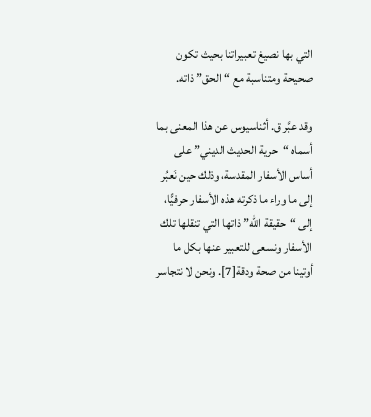التي بها نصيغ تعبيراتنا بحيث تكون صحيحة ومتناسبة مع “الحق” ذاته.

وقد عبَّر ق. أثناسيوس عن هذا المعنى بما أسماه “حرية الحديث الديني” على أساس الأسفار المقدسة، وذلك حين نَعبُر إلى ما وراء ما ذكرته هذه الأسفار حرفيًّا، إلى “حقيقة الله” ذاتها التي تنقلها تلك الأسفار ونسعى للتعبير عنها بكل ما أوتينا من صحة ودقة[7]. ونحن لا نتجاسر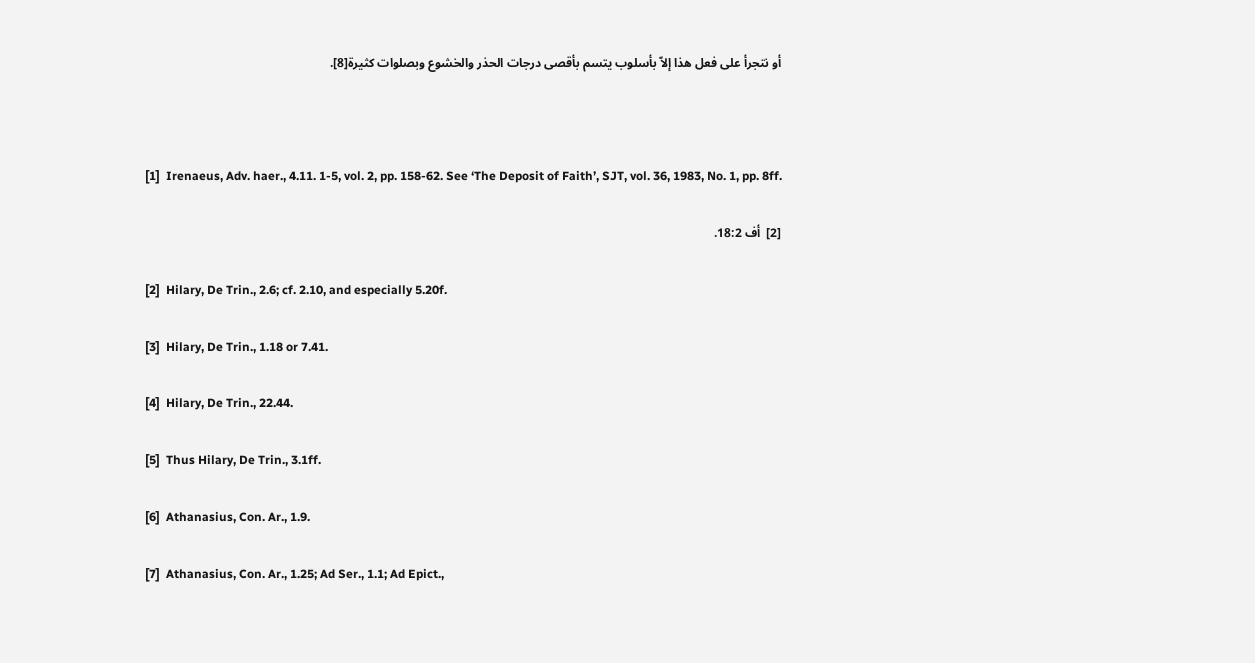أو نتجرأ على فعل هذا إلاّ بأسلوب يتسم بأقصى درجات الحذر والخشوع وبصلوات كثيرة[8].



[1]  Irenaeus, Adv. haer., 4.11. 1-5, vol. 2, pp. 158-62. See ‘The Deposit of Faith’, SJT, vol. 36, 1983, No. 1, pp. 8ff.

[2]  أف 18:2.

[2]  Hilary, De Trin., 2.6; cf. 2.10, and especially 5.20f.

[3]  Hilary, De Trin., 1.18 or 7.41.

[4]  Hilary, De Trin., 22.44.

[5]  Thus Hilary, De Trin., 3.1ff.

[6]  Athanasius, Con. Ar., 1.9.

[7]  Athanasius, Con. Ar., 1.25; Ad Ser., 1.1; Ad Epict.,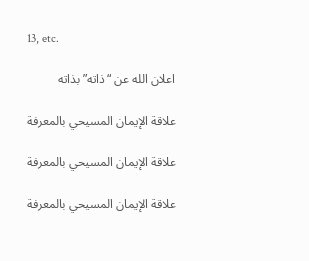13, etc.

اعلان الله عن “ذاته” بذاته

علاقة الإيمان المسيحي بالمعرفة

علاقة الإيمان المسيحي بالمعرفة

علاقة الإيمان المسيحي بالمعرفة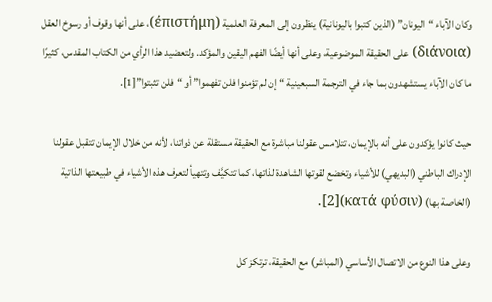وكان الآباء “اليونان” (الذين كتبوا باليونانية) ينظرون إلى المعرفة العلمية (έπιστήμη)، على أنها وقوف أو رسوخ العقل (διάνοια) على الحقيقة الموضوعية، وعلى أنها أيضًا الفهم اليقين والمؤكد. ولتعضيد هذا الرأي من الكتاب المقدس، كثيرًا ما كان الآباء يستشهدون بما جاء في الترجمة السبعينية “إن لم تؤمنوا فلن تفهموا” أو “فلن تثبتوا”[1].

حيث كانوا يؤكدون على أنه بالإيمان، تتلامس عقولنا مباشرة مع الحقيقة مستقلة عن ذواتنا، لأنه من خلال الإيمان تتقبل عقولنا الإدراك الباطني (البديهي) للأشياء وتخضع لقوتها الشاهدة لذاتها، كما تتكيَّف وتتهيأ لتعرف هذه الأشياء في طبيعتها الذاتية (الخاصة بها) (κατά φύσιν)[2].

وعلى هذا النوع من الاتصال الأساسي (المباشر) مع الحقيقة، ترتكز كل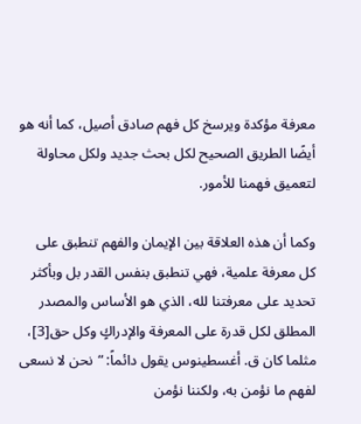معرفة مؤكدة ويرسخ كل فهم صادق أصيل، كما أنه هو أيضًا الطريق الصحيح لكل بحث جديد ولكل محاولة لتعميق فهمنا للأمور.

وكما أن هذه العلاقة بين الإيمان والفهم تنطبق على كل معرفة علمية، فهي تنطبق بنفس القدر بل وبأكثر تحديد على معرفتنا لله، الذي هو الأساس والمصدر المطلق لكل قدرة على المعرفة والإدراكٍ وكل حق[3]، مثلما كان ق. أغسطينوس يقول دائماً: “نحن لا نسعى لفهم ما نؤمن به، ولكننا نؤمن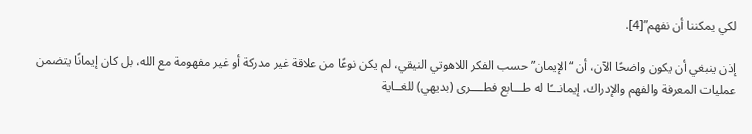لكي يمكننا أن نفهم”[4].

إذن ينبغي أن يكون واضحًا الآن، أن “الإيمان” حسب الفكر اللاهوتي النيقي، لم يكن نوعًا من علاقة غير مدركة أو غير مفهومة مع الله، بل كان إيمانًا يتضمن عمليات المعرفة والفهم والإدراك، إيمانـــًا له طـــابع فطــــرى (بديهي) للغــاية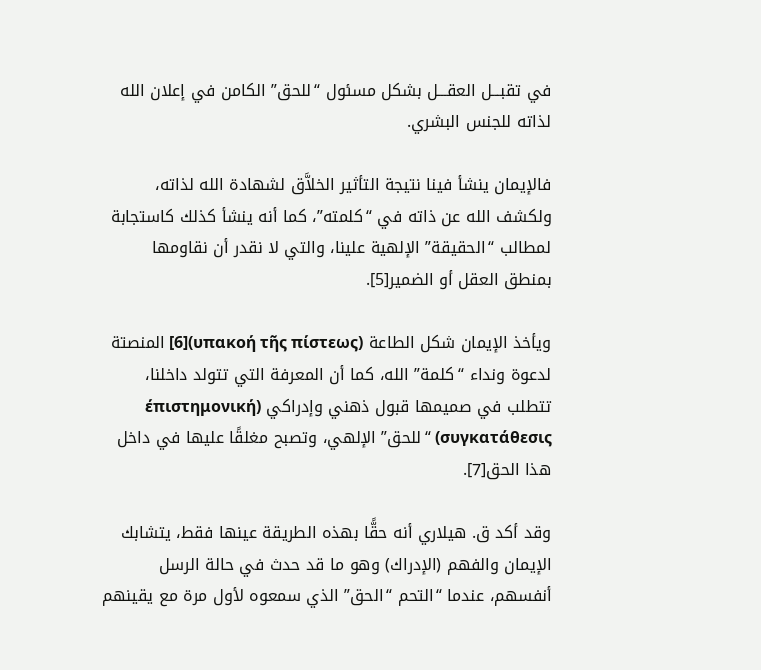في تقبـــل العقـــل بشكل مسئول “للحق” الكامن في إعلان الله لذاته للجنس البشري.

فالإيمان ينشأ فينا نتيجة التأثير الخلاَّق لشهادة الله لذاته، ولكشف الله عن ذاته في “كلمته”، كما أنه ينشأ كذلك كاستجابة لمطالب “الحقيقة” الإلهية علينا، والتي لا نقدر أن نقاومها بمنطق العقل أو الضمير[5].

ويأخذ الإيمان شكل الطاعة (υπακοή τη̃ς πίστεως)[6] المنصتة لدعوة ونداء “كلمة” الله، كما أن المعرفة التي تتولد داخلنا، تتطلب في صميمها قبول ذهني وإدراكي (έπιστημονική συγκατάθεσις) “للحق” الإلهي، وتصبح مغلقًا عليها في داخل هذا الحق[7].

وقد أكد ق. هيلاري أنه حقًّا بهذه الطريقة عينها فقط، يتشابك الإيمان والفهم (الإدراك) وهو ما قد حدث في حالة الرسل أنفسهم، عندما “التحم “الحق” الذي سمعوه لأول مرة مع يقينهم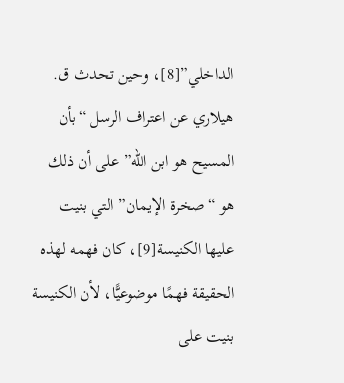الداخلي”[8]، وحين تحدث ق. هيلاري عن اعتراف الرسل “بأن المسيح هو ابن الله” على أن ذلك هو “صخرة الإيمان” التي بنيت عليها الكنيسة[9]، كان فهمه لهذه الحقيقة فهمًا موضوعيًّا، لأن الكنيسة بنيت على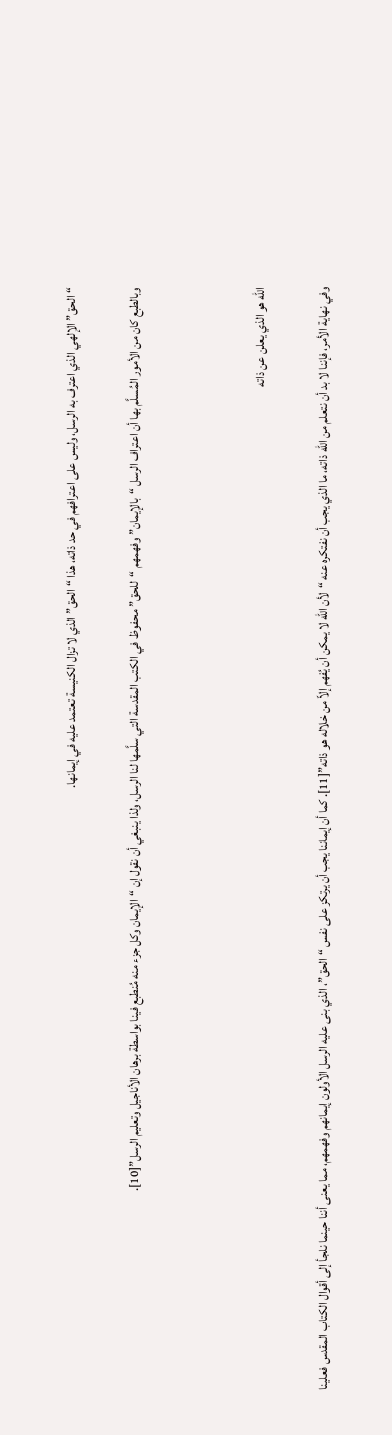“الحق” الإلهي الذي اعترف به الرسل، وليس على اعترافهم في حد ذاته، هذا “الحق” الذي لا تزال الكنيسة تعتمد عليه في إيمانها.

وبالطبع كان من الأمور المُسلَّم بها أن اعتراف الرسل “بالإيمان” وفهمهم “للحق” محفوظ في الكتب المقدسة التي سلَّمها لنا الرسل، ولذا ينبغي أن نقول إن “الإيمان وكل جزء منه مُنطبع فينا بواسطة برهان الأناجيل وتعليم الرسل”[10].



الله هو الذي يعلن عن ذاته

وفي نهاية الأمر، فإننا لا بد أن نتعلم من الله ذاته، ما الذي يجب أن نفتكره عنه “لأن الله لا يمكن أن يُفهم إلاّ من خلاله هو ذاته”[11]. كما أن إيماننا يجب أن يرتكز على نفس “الحق”، الذي بنى عليه الرسل الأولون إيمانهم وفهمهم، مما يعنى أننا حينما نلجأ إلى أقوال الكتاب المقدس فعلينا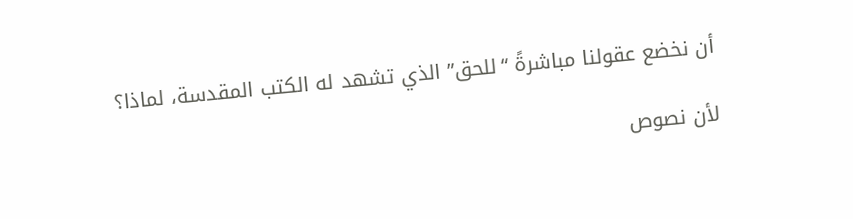أن نخضع عقولنا مباشرةً “للحق” الذي تشهد له الكتب المقدسة، لماذا؟

لأن نصوص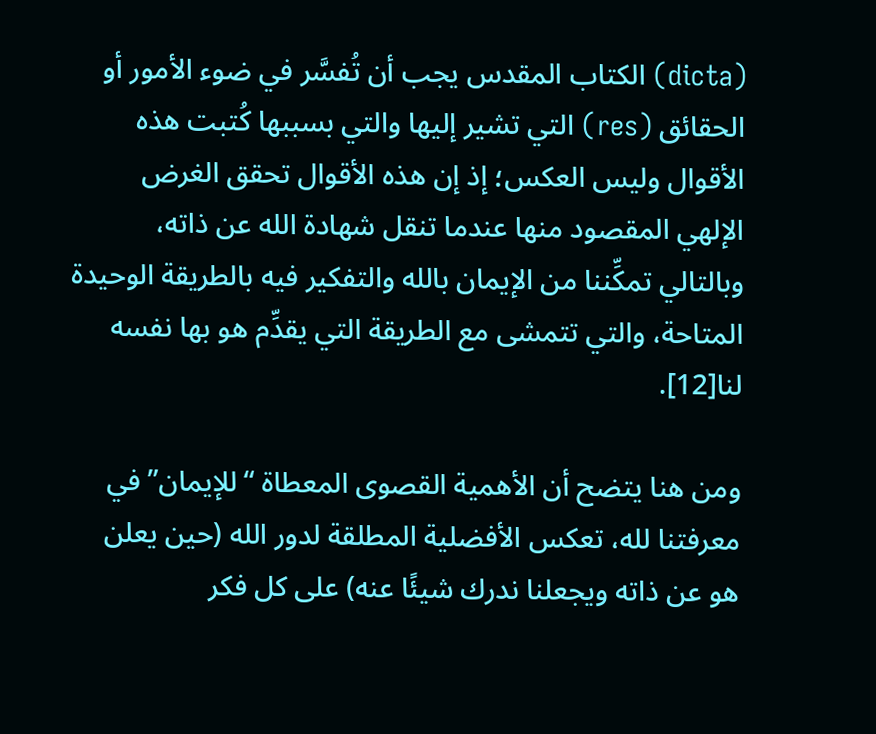(dicta) الكتاب المقدس يجب أن تُفسَّر في ضوء الأمور أو الحقائق (res) التي تشير إليها والتي بسببها كُتبت هذه الأقوال وليس العكس؛ إذ إن هذه الأقوال تحقق الغرض الإلهي المقصود منها عندما تنقل شهادة الله عن ذاته، وبالتالي تمكِّننا من الإيمان بالله والتفكير فيه بالطريقة الوحيدة المتاحة، والتي تتمشى مع الطريقة التي يقدِّم هو بها نفسه لنا[12].

ومن هنا يتضح أن الأهمية القصوى المعطاة “للإيمان” في معرفتنا لله، تعكس الأفضلية المطلقة لدور الله (حين يعلن هو عن ذاته ويجعلنا ندرك شيئًا عنه) على كل فكر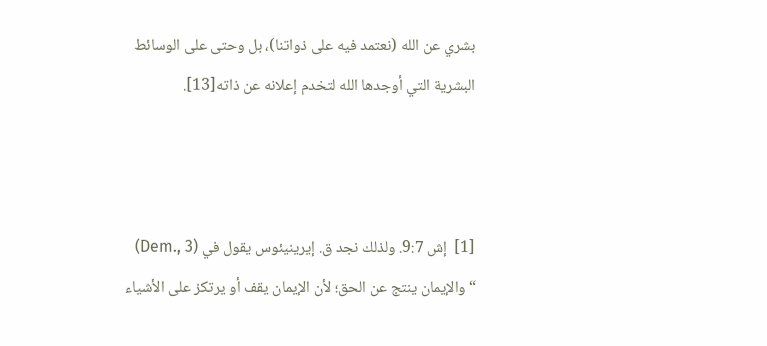بشري عن الله (نعتمد فيه على ذواتنا)، بل وحتى على الوسائط البشرية التي أوجدها الله لتخدم إعلانه عن ذاته[13].



[1]  إش 9:7. ولذلك نجد ق. إيرينيئوس يقول في (Dem., 3) “والإيمان ينتج عن الحق؛ لأن الإيمان يقف أو يرتكز على الأشياء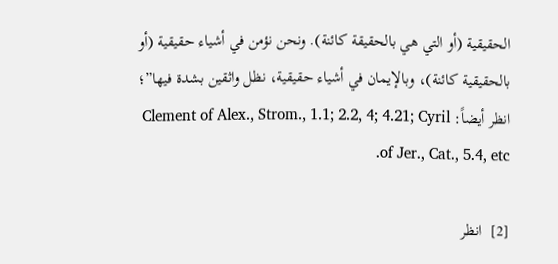الحقيقية (أو التي هي بالحقيقة كائنة). ونحن نؤمن في أشياء حقيقية (أو بالحقيقية كائنة)، وبالإيمان في أشياء حقيقية، نظل واثقين بشدة فيها”؛ انظر أيضاً: Clement of Alex., Strom., 1.1; 2.2, 4; 4.21; Cyril of Jer., Cat., 5.4, etc.

[2]  انظر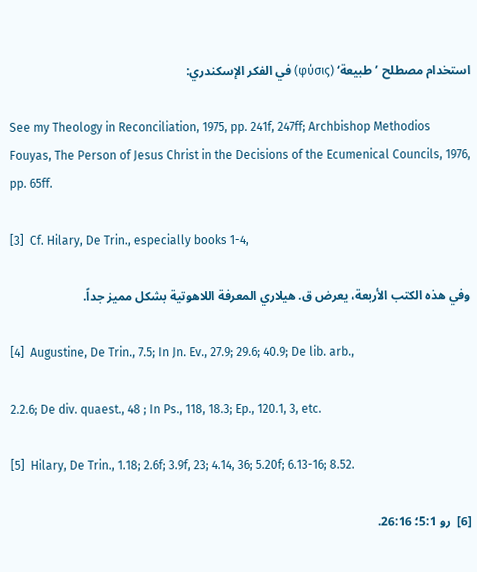استخدام مصطلح ’طبيعة‘ (φύσις) في الفكر الإسكندري:

See my Theology in Reconciliation, 1975, pp. 241f, 247ff; Archbishop Methodios Fouyas, The Person of Jesus Christ in the Decisions of the Ecumenical Councils, 1976, pp. 65ff.

[3]  Cf. Hilary, De Trin., especially books 1-4,

وفي هذه الكتب الأربعة، يعرض ق. هيلاري المعرفة اللاهوتية بشكل مميز جداً.

[4]  Augustine, De Trin., 7.5; In Jn. Ev., 27.9; 29.6; 40.9; De lib. arb.,

2.2.6; De div. quaest., 48 ; In Ps., 118, 18.3; Ep., 120.1, 3, etc.

[5]  Hilary, De Trin., 1.18; 2.6f; 3.9f, 23; 4.14, 36; 5.20f; 6.13-16; 8.52.

[6]  رو 5:1؛ 26:16.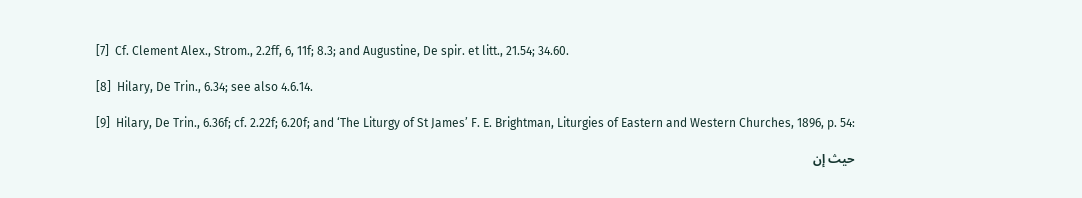[7]  Cf. Clement Alex., Strom., 2.2ff, 6, 11f; 8.3; and Augustine, De spir. et litt., 21.54; 34.60.

[8]  Hilary, De Trin., 6.34; see also 4.6.14.

[9]  Hilary, De Trin., 6.36f; cf. 2.22f; 6.20f; and ‘The Liturgy of St James’ F. E. Brightman, Liturgies of Eastern and Western Churches, 1896, p. 54:

حيث إن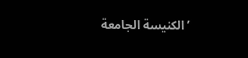’الكنيسة الجامعة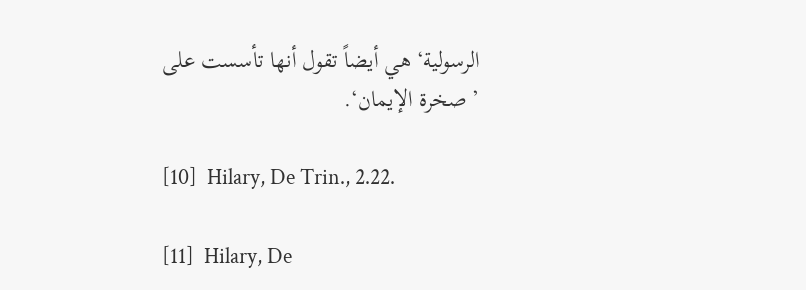الرسولية‘ هي أيضاً تقول أنها تأسست على ’صخرة الإيمان‘.

[10]  Hilary, De Trin., 2.22.

[11]  Hilary, De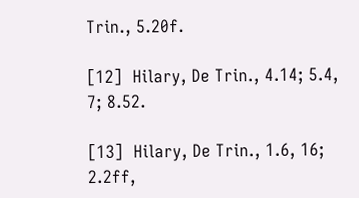Trin., 5.20f.

[12]  Hilary, De Trin., 4.14; 5.4, 7; 8.52.

[13]  Hilary, De Trin., 1.6, 16; 2.2ff,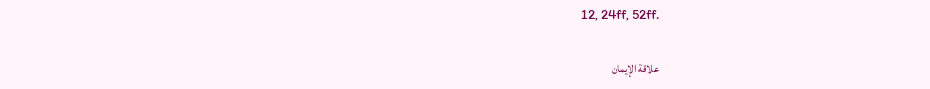12, 24ff, 52ff.

علاقة الإيمان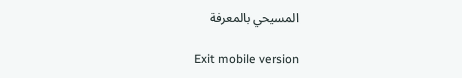المسيحي بالمعرفة

Exit mobile version